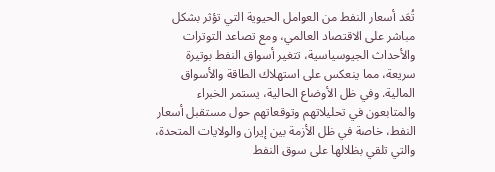تُعَد أسعار النفط من العوامل الحيوية التي تؤثر بشكل مباشر على الاقتصاد العالمي، ومع تصاعد التوترات والأحداث الجيوسياسية، تتغير أسواق النفط بوتيرة سريعة، مما ينعكس على استهلاك الطاقة والأسواق المالية. وفي ظل الأوضاع الحالية، يستمر الخبراء والمتابعون في تحليلاتهم وتوقعاتهم حول مستقبل أسعار النفط، خاصة في ظل الأزمة بين إيران والولايات المتحدة، والتي تلقي بظلالها على سوق النفط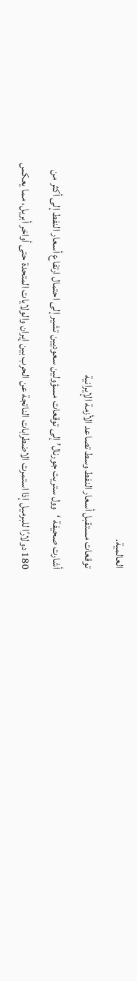العالمية.
توقعات مستقبل أسعار النفط وسط تصاعد الأزمة الإيرانية
أشارت صحيفة ‘وول ستريت جورنال’ إلى توقعات مسؤولين سعوديين تشير إلى احتمال ارتفاع أسعار النفط إلى أكثر من 180 دولارًا للبرميل إذا استمرت الاضطرابات الناتجة عن الحرب بين إيران والولايات المتحدة حتى أواخر أبريل، مما يعكس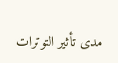مدى تأثير التوترات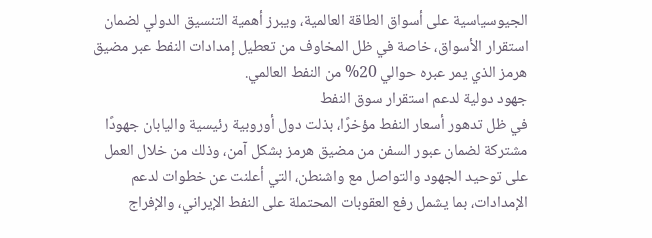الجيوسياسية على أسواق الطاقة العالمية، ويبرز أهمية التنسيق الدولي لضمان استقرار الأسواق، خاصة في ظل المخاوف من تعطيل إمدادات النفط عبر مضيق هرمز الذي يمر عبره حوالي 20% من النفط العالمي.
جهود دولية لدعم استقرار سوق النفط
في ظل تدهور أسعار النفط مؤخرًا، بذلت دول أوروبية رئيسية واليابان جهودًا مشتركة لضمان عبور السفن من مضيق هرمز بشكل آمن، وذلك من خلال العمل على توحيد الجهود والتواصل مع واشنطن، التي أعلنت عن خطوات لدعم الإمدادات، بما يشمل رفع العقوبات المحتملة على النفط الإيراني، والإفراج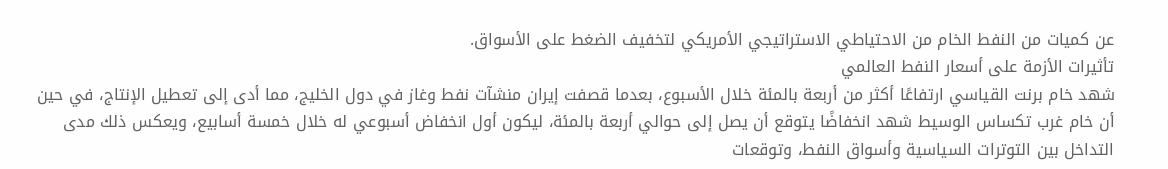عن كميات من النفط الخام من الاحتياطي الاستراتيجي الأمريكي لتخفيف الضغط على الأسواق.
تأثيرات الأزمة على أسعار النفط العالمي
شهد خام برنت القياسي ارتفاعًا أكثر من أربعة بالمئة خلال الأسبوع، بعدما قصفت إيران منشآت نفط وغاز في دول الخليج، مما أدى إلى تعطيل الإنتاج، في حين أن خام غرب تكساس الوسيط شهد انخفاضًا يتوقع أن يصل إلى حوالي أربعة بالمئة، ليكون أول انخفاض أسبوعي له خلال خمسة أسابيع، ويعكس ذلك مدى التداخل بين التوترات السياسية وأسواق النفط، وتوقعات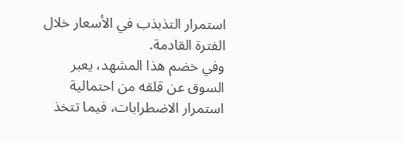استمرار التذبذب في الأسعار خلال الفترة القادمة.
وفي خضم هذا المشهد، يعبر السوق عن قلقه من احتمالية استمرار الاضطرابات، فيما تتخذ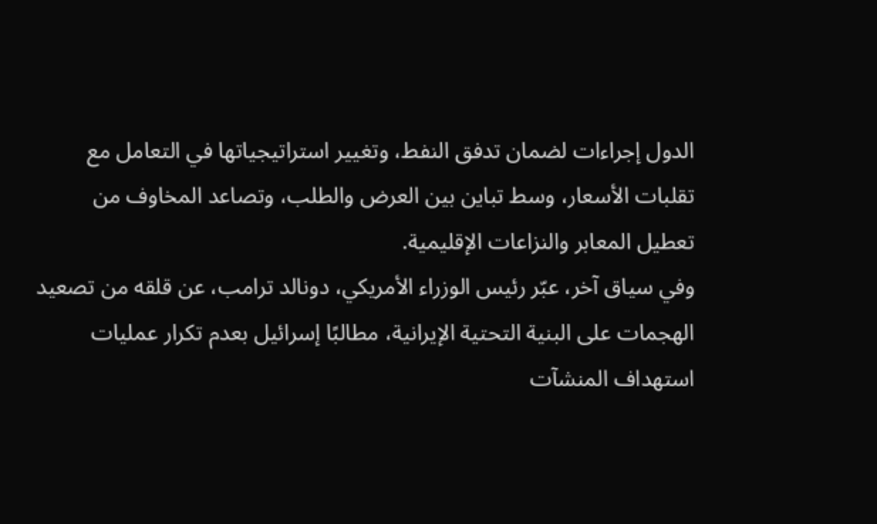الدول إجراءات لضمان تدفق النفط، وتغيير استراتيجياتها في التعامل مع تقلبات الأسعار، وسط تباين بين العرض والطلب، وتصاعد المخاوف من تعطيل المعابر والنزاعات الإقليمية.
وفي سياق آخر، عبّر رئيس الوزراء الأمريكي، دونالد ترامب، عن قلقه من تصعيد الهجمات على البنية التحتية الإيرانية، مطالبًا إسرائيل بعدم تكرار عمليات استهداف المنشآت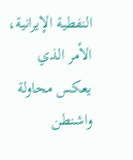النفطية الإيرانية، الأمر الذي يعكس محاولة واشنطن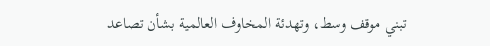تبني موقف وسط، وتهدئة المخاوف العالمية بشأن تصاعد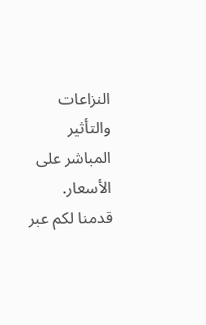النزاعات والتأثير المباشر على الأسعار.
قدمنا لكم عبر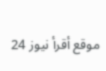موقع أقرأ نيوز 24